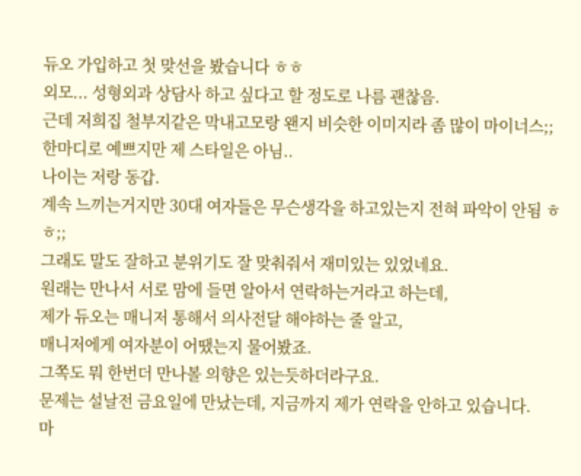듀오 가입하고 첫 맞선을 봤습니다 ㅎㅎ
외모... 성형외과 상담사 하고 싶다고 할 정도로 나름 괜찮음.
근데 저희집 철부지같은 막내고모랑 왠지 비슷한 이미지라 좀 많이 마이너스;;
한마디로 예쁘지만 제 스타일은 아님..
나이는 저랑 동갑.
계속 느끼는거지만 30대 여자들은 무슨생각을 하고있는지 전혀 파악이 안됨 ㅎㅎ;;
그래도 말도 잘하고 분위기도 잘 맞춰줘서 재미있는 있었네요.
원래는 만나서 서로 맘에 들면 알아서 연락하는거라고 하는데,
제가 듀오는 매니저 통해서 의사전달 해야하는 줄 알고,
매니저에게 여자분이 어땠는지 물어봤죠.
그쪽도 뭐 한번더 만나볼 의향은 있는듯하더라구요.
문제는 설날전 금요일에 만났는데, 지금까지 제가 연락을 안하고 있습니다.
마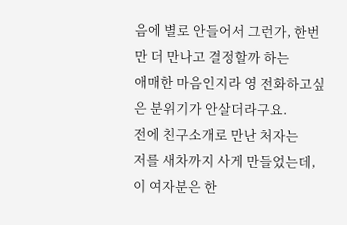음에 별로 안들어서 그런가, 한번만 더 만나고 결정할까 하는
애매한 마음인지라 영 전화하고싶은 분위기가 안살더라구요.
전에 친구소개로 만난 처자는
저를 새차까지 사게 만들었는데,
이 여자분은 한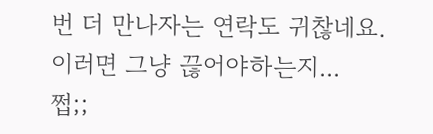번 더 만나자는 연락도 귀찮네요.
이러면 그냥 끊어야하는지... 쩝;;